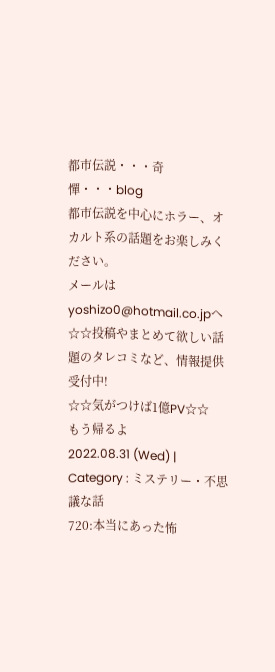都市伝説・・・奇憚・・・blog
都市伝説を中心にホラー、オカルト系の話題をお楽しみください。
メールはyoshizo0@hotmail.co.jpへ
☆☆投稿やまとめて欲しい話題のタレコミなど、情報提供受付中!
☆☆気がつけば1億PV☆☆
もう帰るよ
2022.08.31 (Wed) | Category : ミステリー・不思議な話
720:本当にあった怖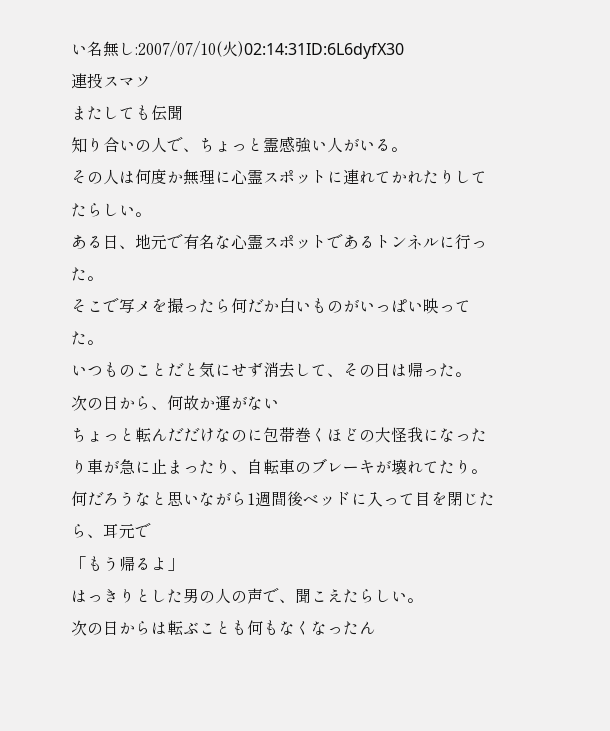い名無し:2007/07/10(火)02:14:31ID:6L6dyfX30
連投スマソ
またしても伝聞
知り合いの人で、ちょっと霊感強い人がいる。
その人は何度か無理に心霊スポットに連れてかれたりしてたらしい。
ある日、地元で有名な心霊スポットであるトンネルに行った。
そこで写メを撮ったら何だか白いものがいっぱい映ってた。
いつものことだと気にせず消去して、その日は帰った。
次の日から、何故か運がない
ちょっと転んだだけなのに包帯巻くほどの大怪我になったり車が急に止まったり、自転車のブレーキが壊れてたり。
何だろうなと思いながら1週間後ベッドに入って目を閉じたら、耳元で
「もう帰るよ」
はっきりとした男の人の声で、聞こえたらしい。
次の日からは転ぶことも何もなくなったん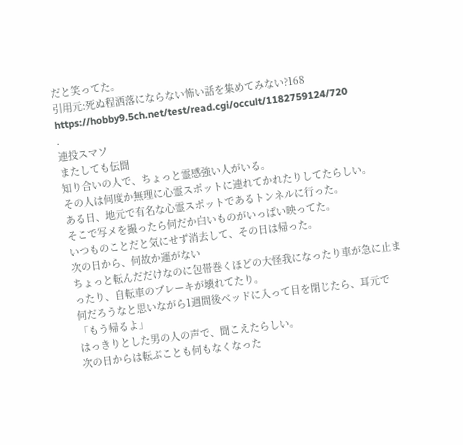だと笑ってた。
引用元:死ぬ程洒落にならない怖い話を集めてみない?168
https://hobby9.5ch.net/test/read.cgi/occult/1182759124/720
.
連投スマソ
またしても伝聞
知り合いの人で、ちょっと霊感強い人がいる。
その人は何度か無理に心霊スポットに連れてかれたりしてたらしい。
ある日、地元で有名な心霊スポットであるトンネルに行った。
そこで写メを撮ったら何だか白いものがいっぱい映ってた。
いつものことだと気にせず消去して、その日は帰った。
次の日から、何故か運がない
ちょっと転んだだけなのに包帯巻くほどの大怪我になったり車が急に止まったり、自転車のブレーキが壊れてたり。
何だろうなと思いながら1週間後ベッドに入って目を閉じたら、耳元で
「もう帰るよ」
はっきりとした男の人の声で、聞こえたらしい。
次の日からは転ぶことも何もなくなった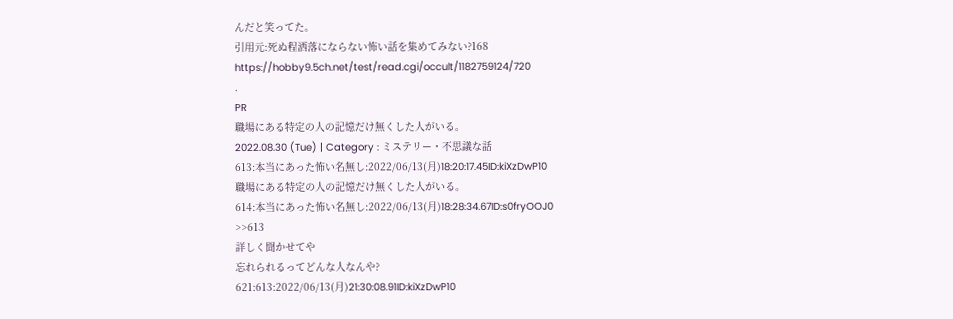んだと笑ってた。
引用元:死ぬ程洒落にならない怖い話を集めてみない?168
https://hobby9.5ch.net/test/read.cgi/occult/1182759124/720
.
PR
職場にある特定の人の記憶だけ無くした人がいる。
2022.08.30 (Tue) | Category : ミステリー・不思議な話
613:本当にあった怖い名無し:2022/06/13(月)18:20:17.45ID:kiXzDwP10
職場にある特定の人の記憶だけ無くした人がいる。
614:本当にあった怖い名無し:2022/06/13(月)18:28:34.67ID:s0fryOOJ0
>>613
詳しく聞かせてや
忘れられるってどんな人なんや?
621:613:2022/06/13(月)21:30:08.91ID:kiXzDwP10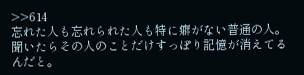>>614
忘れた人も忘れられた人も特に癖がない普通の人。
聞いたらその人のことだけすっぽり記憶が消えてるんだと。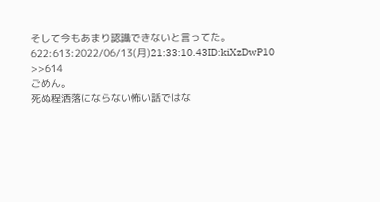そして今もあまり認識できないと言ってた。
622:613:2022/06/13(月)21:33:10.43ID:kiXzDwP10
>>614
ごめん。
死ぬ程洒落にならない怖い話ではな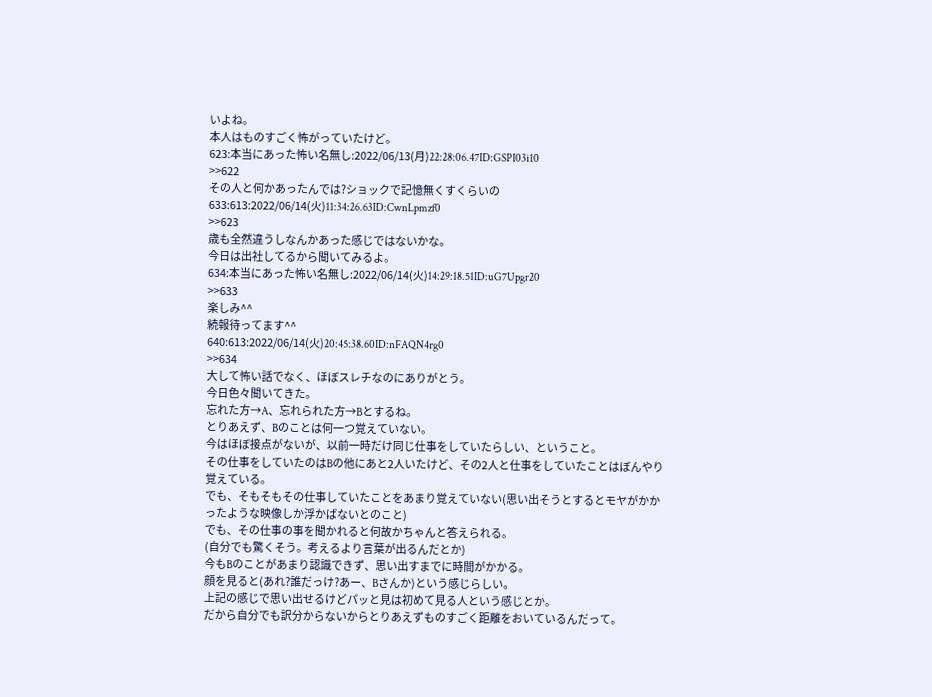いよね。
本人はものすごく怖がっていたけど。
623:本当にあった怖い名無し:2022/06/13(月)22:28:06.47ID:GSPI03i10
>>622
その人と何かあったんでは?ショックで記憶無くすくらいの
633:613:2022/06/14(火)11:34:26.63ID:CwnLpmzf0
>>623
歳も全然違うしなんかあった感じではないかな。
今日は出社してるから聞いてみるよ。
634:本当にあった怖い名無し:2022/06/14(火)14:29:18.51ID:uG7Upgr20
>>633
楽しみ^^
続報待ってます^^
640:613:2022/06/14(火)20:45:38.60ID:nFAQN4rg0
>>634
大して怖い話でなく、ほぼスレチなのにありがとう。
今日色々聞いてきた。
忘れた方→A、忘れられた方→Bとするね。
とりあえず、Bのことは何一つ覚えていない。
今はほぼ接点がないが、以前一時だけ同じ仕事をしていたらしい、ということ。
その仕事をしていたのはBの他にあと2人いたけど、その2人と仕事をしていたことはぼんやり覚えている。
でも、そもそもその仕事していたことをあまり覚えていない(思い出そうとするとモヤがかかったような映像しか浮かばないとのこと)
でも、その仕事の事を聞かれると何故かちゃんと答えられる。
(自分でも驚くそう。考えるより言葉が出るんだとか)
今もBのことがあまり認識できず、思い出すまでに時間がかかる。
顔を見ると(あれ?誰だっけ?あー、Bさんか)という感じらしい。
上記の感じで思い出せるけどパッと見は初めて見る人という感じとか。
だから自分でも訳分からないからとりあえずものすごく距離をおいているんだって。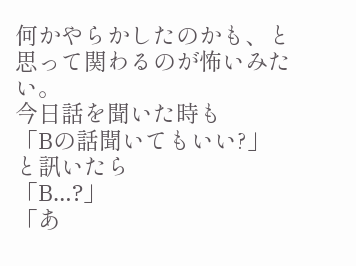何かやらかしたのかも、と思って関わるのが怖いみたい。
今日話を聞いた時も
「Bの話聞いてもいい?」
と訊いたら
「B…?」
「あ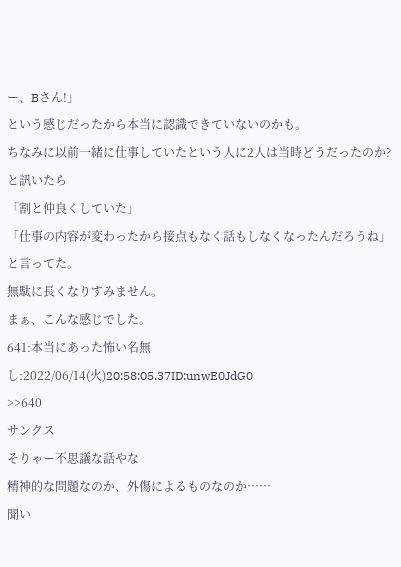ー、Bさん!」
という感じだったから本当に認識できていないのかも。
ちなみに以前一緒に仕事していたという人に2人は当時どうだったのか?と訊いたら
「割と仲良くしていた」
「仕事の内容が変わったから接点もなく話もしなくなったんだろうね」
と言ってた。
無駄に長くなりすみません。
まぁ、こんな感じでした。
641:本当にあった怖い名無し:2022/06/14(火)20:58:05.37ID:unwE0JdG0
>>640
サンクス
そりゃー不思議な話やな
精神的な問題なのか、外傷によるものなのか……
聞い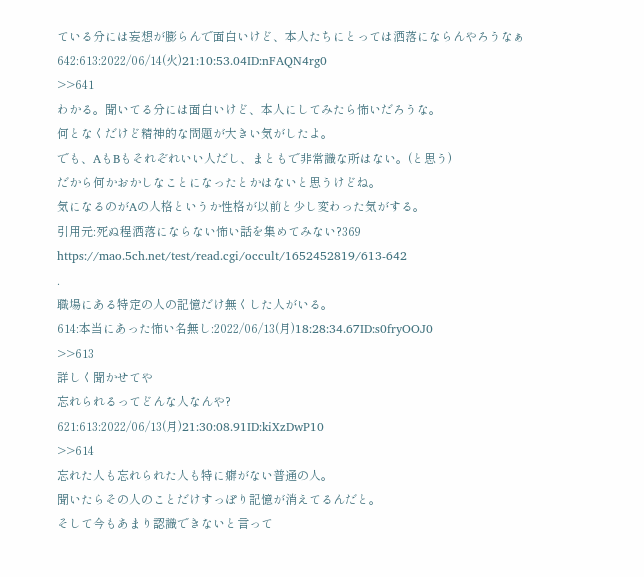ている分には妄想が膨らんで面白いけど、本人たちにとっては洒落にならんやろうなぁ
642:613:2022/06/14(火)21:10:53.04ID:nFAQN4rg0
>>641
わかる。聞いてる分には面白いけど、本人にしてみたら怖いだろうな。
何となくだけど精神的な問題が大きい気がしたよ。
でも、AもBもそれぞれいい人だし、まともで非常識な所はない。(と思う)
だから何かおかしなことになったとかはないと思うけどね。
気になるのがAの人格というか性格が以前と少し変わった気がする。
引用元:死ぬ程洒落にならない怖い話を集めてみない?369
https://mao.5ch.net/test/read.cgi/occult/1652452819/613-642
.
職場にある特定の人の記憶だけ無くした人がいる。
614:本当にあった怖い名無し:2022/06/13(月)18:28:34.67ID:s0fryOOJ0
>>613
詳しく聞かせてや
忘れられるってどんな人なんや?
621:613:2022/06/13(月)21:30:08.91ID:kiXzDwP10
>>614
忘れた人も忘れられた人も特に癖がない普通の人。
聞いたらその人のことだけすっぽり記憶が消えてるんだと。
そして今もあまり認識できないと言って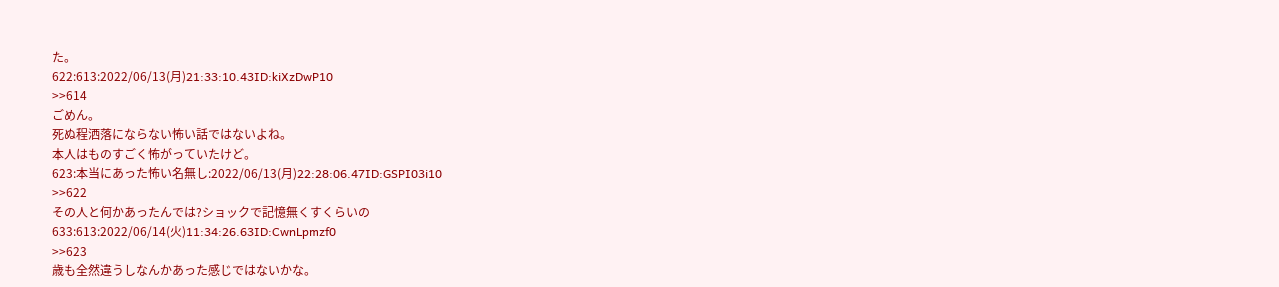た。
622:613:2022/06/13(月)21:33:10.43ID:kiXzDwP10
>>614
ごめん。
死ぬ程洒落にならない怖い話ではないよね。
本人はものすごく怖がっていたけど。
623:本当にあった怖い名無し:2022/06/13(月)22:28:06.47ID:GSPI03i10
>>622
その人と何かあったんでは?ショックで記憶無くすくらいの
633:613:2022/06/14(火)11:34:26.63ID:CwnLpmzf0
>>623
歳も全然違うしなんかあった感じではないかな。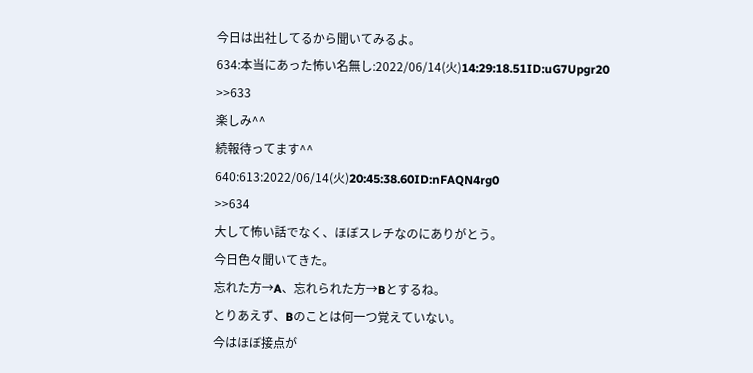今日は出社してるから聞いてみるよ。
634:本当にあった怖い名無し:2022/06/14(火)14:29:18.51ID:uG7Upgr20
>>633
楽しみ^^
続報待ってます^^
640:613:2022/06/14(火)20:45:38.60ID:nFAQN4rg0
>>634
大して怖い話でなく、ほぼスレチなのにありがとう。
今日色々聞いてきた。
忘れた方→A、忘れられた方→Bとするね。
とりあえず、Bのことは何一つ覚えていない。
今はほぼ接点が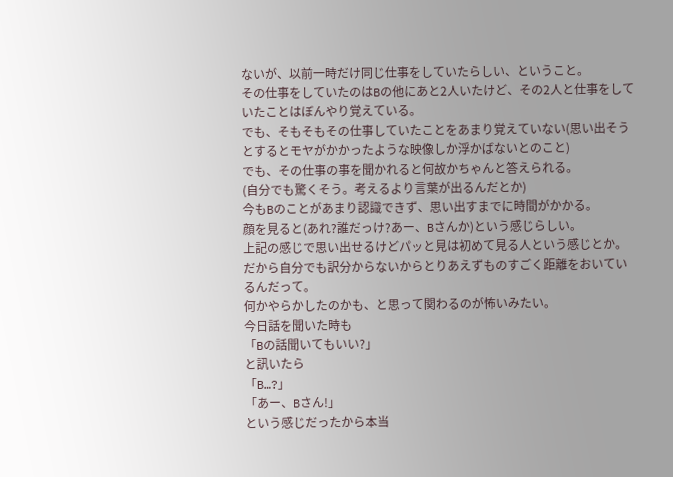ないが、以前一時だけ同じ仕事をしていたらしい、ということ。
その仕事をしていたのはBの他にあと2人いたけど、その2人と仕事をしていたことはぼんやり覚えている。
でも、そもそもその仕事していたことをあまり覚えていない(思い出そうとするとモヤがかかったような映像しか浮かばないとのこと)
でも、その仕事の事を聞かれると何故かちゃんと答えられる。
(自分でも驚くそう。考えるより言葉が出るんだとか)
今もBのことがあまり認識できず、思い出すまでに時間がかかる。
顔を見ると(あれ?誰だっけ?あー、Bさんか)という感じらしい。
上記の感じで思い出せるけどパッと見は初めて見る人という感じとか。
だから自分でも訳分からないからとりあえずものすごく距離をおいているんだって。
何かやらかしたのかも、と思って関わるのが怖いみたい。
今日話を聞いた時も
「Bの話聞いてもいい?」
と訊いたら
「B…?」
「あー、Bさん!」
という感じだったから本当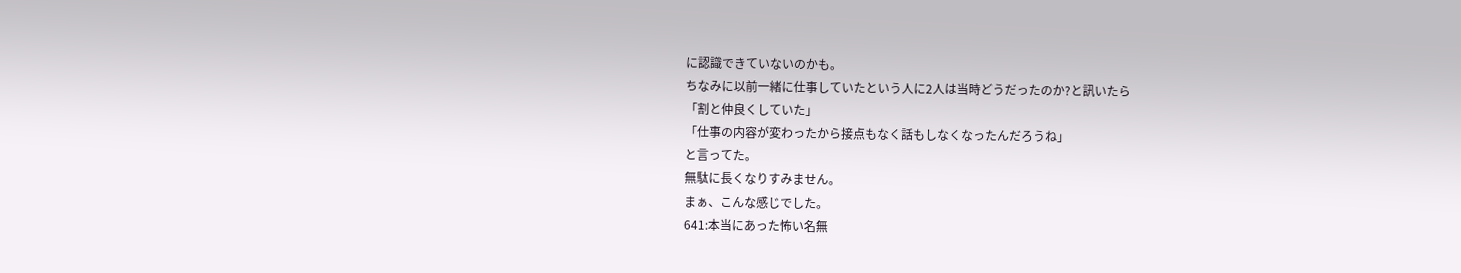に認識できていないのかも。
ちなみに以前一緒に仕事していたという人に2人は当時どうだったのか?と訊いたら
「割と仲良くしていた」
「仕事の内容が変わったから接点もなく話もしなくなったんだろうね」
と言ってた。
無駄に長くなりすみません。
まぁ、こんな感じでした。
641:本当にあった怖い名無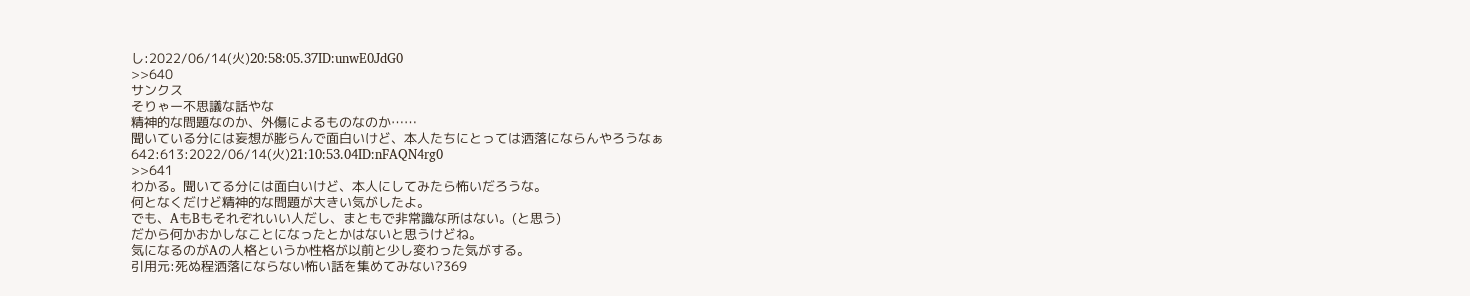し:2022/06/14(火)20:58:05.37ID:unwE0JdG0
>>640
サンクス
そりゃー不思議な話やな
精神的な問題なのか、外傷によるものなのか……
聞いている分には妄想が膨らんで面白いけど、本人たちにとっては洒落にならんやろうなぁ
642:613:2022/06/14(火)21:10:53.04ID:nFAQN4rg0
>>641
わかる。聞いてる分には面白いけど、本人にしてみたら怖いだろうな。
何となくだけど精神的な問題が大きい気がしたよ。
でも、AもBもそれぞれいい人だし、まともで非常識な所はない。(と思う)
だから何かおかしなことになったとかはないと思うけどね。
気になるのがAの人格というか性格が以前と少し変わった気がする。
引用元:死ぬ程洒落にならない怖い話を集めてみない?369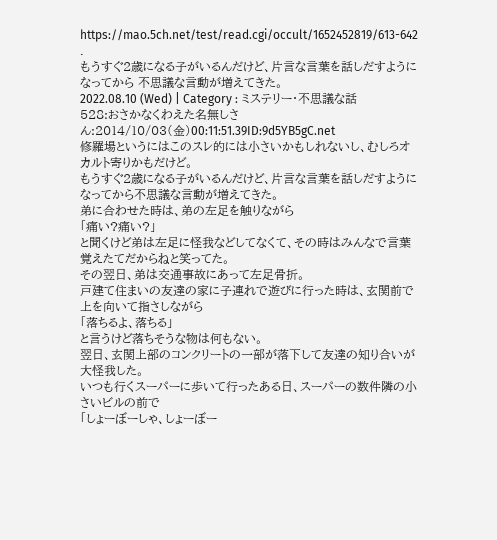https://mao.5ch.net/test/read.cgi/occult/1652452819/613-642
.
もうすぐ2歳になる子がいるんだけど、片言な言葉を話しだすようになってから 不思議な言動が増えてきた。
2022.08.10 (Wed) | Category : ミステリー・不思議な話
528:おさかなくわえた名無しさん:2014/10/03(金)00:11:51.39ID:9d5YB5gC.net
修羅場というにはこのスレ的には小さいかもしれないし、むしろオカルト寄りかもだけど。
もうすぐ2歳になる子がいるんだけど、片言な言葉を話しだすようになってから不思議な言動が増えてきた。
弟に合わせた時は、弟の左足を触りながら
「痛い?痛い?」
と聞くけど弟は左足に怪我などしてなくて、その時はみんなで言葉覚えたてだからねと笑ってた。
その翌日、弟は交通事故にあって左足骨折。
戸建て住まいの友達の家に子連れで遊びに行った時は、玄関前で上を向いて指さしながら
「落ちるよ、落ちる」
と言うけど落ちそうな物は何もない。
翌日、玄関上部のコンクリートの一部が落下して友達の知り合いが大怪我した。
いつも行くスーパーに歩いて行ったある日、スーパーの数件隣の小さいビルの前で
「しょーぼーしゃ、しょーぼー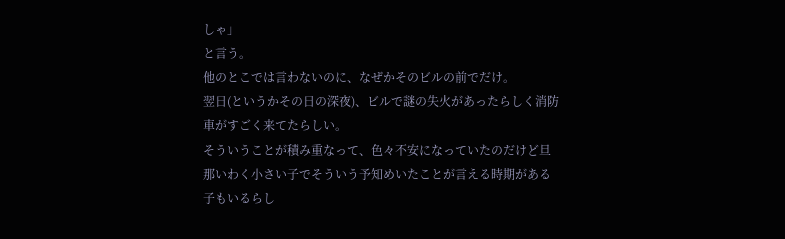しゃ」
と言う。
他のとこでは言わないのに、なぜかそのビルの前でだけ。
翌日(というかその日の深夜)、ビルで謎の失火があったらしく消防車がすごく来てたらしい。
そういうことが積み重なって、色々不安になっていたのだけど旦那いわく小さい子でそういう予知めいたことが言える時期がある子もいるらし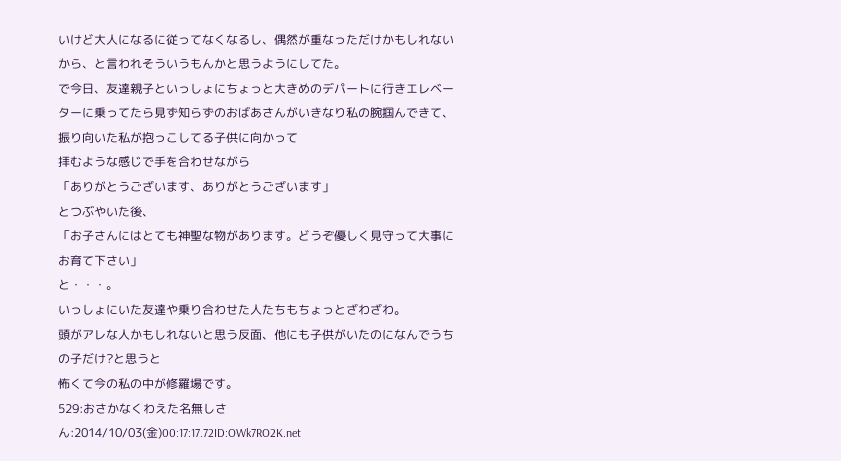いけど大人になるに従ってなくなるし、偶然が重なっただけかもしれないから、と言われそういうもんかと思うようにしてた。
で今日、友達親子といっしょにちょっと大きめのデパートに行きエレベーターに乗ってたら見ず知らずのおばあさんがいきなり私の腕掴んできて、振り向いた私が抱っこしてる子供に向かって
拝むような感じで手を合わせながら
「ありがとうございます、ありがとうございます」
とつぶやいた後、
「お子さんにはとても神聖な物があります。どうぞ優しく見守って大事にお育て下さい」
と・・・。
いっしょにいた友達や乗り合わせた人たちもちょっとざわざわ。
頭がアレな人かもしれないと思う反面、他にも子供がいたのになんでうちの子だけ?と思うと
怖くて今の私の中が修羅場です。
529:おさかなくわえた名無しさん:2014/10/03(金)00:17:17.72ID:OWk7RO2K.net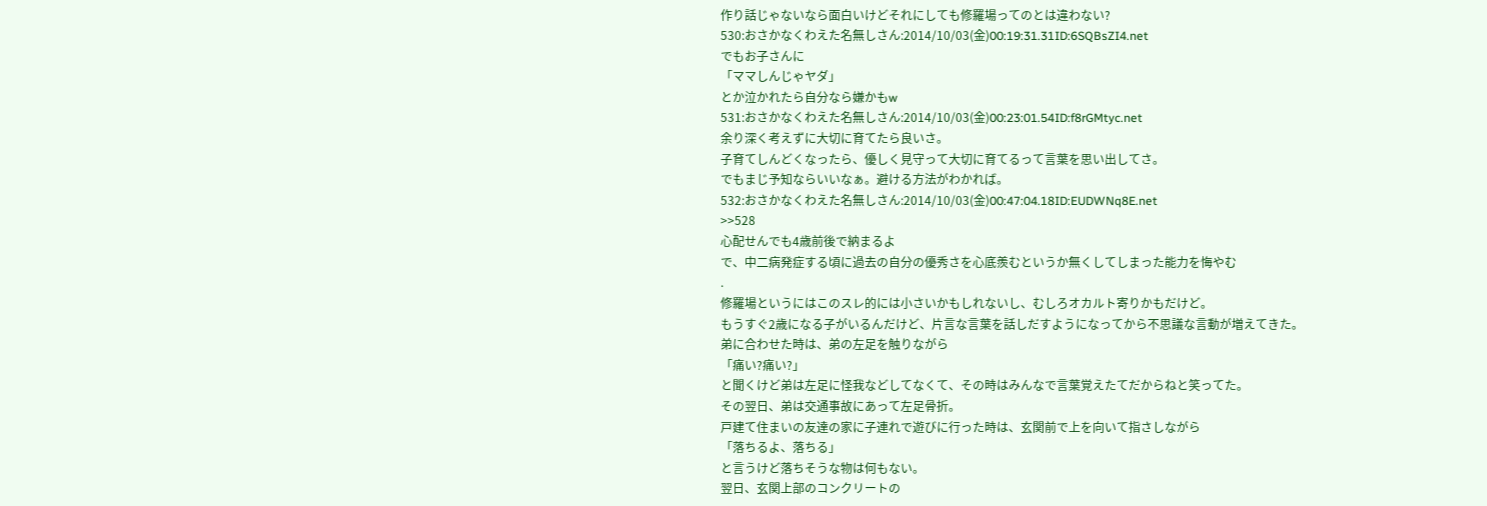作り話じゃないなら面白いけどそれにしても修羅場ってのとは違わない?
530:おさかなくわえた名無しさん:2014/10/03(金)00:19:31.31ID:6SQBsZI4.net
でもお子さんに
「ママしんじゃヤダ」
とか泣かれたら自分なら嫌かもw
531:おさかなくわえた名無しさん:2014/10/03(金)00:23:01.54ID:f8rGMtyc.net
余り深く考えずに大切に育てたら良いさ。
子育てしんどくなったら、優しく見守って大切に育てるって言葉を思い出してさ。
でもまじ予知ならいいなぁ。避ける方法がわかれば。
532:おさかなくわえた名無しさん:2014/10/03(金)00:47:04.18ID:EUDWNq8E.net
>>528
心配せんでも4歳前後で納まるよ
で、中二病発症する頃に過去の自分の優秀さを心底羨むというか無くしてしまった能力を悔やむ
.
修羅場というにはこのスレ的には小さいかもしれないし、むしろオカルト寄りかもだけど。
もうすぐ2歳になる子がいるんだけど、片言な言葉を話しだすようになってから不思議な言動が増えてきた。
弟に合わせた時は、弟の左足を触りながら
「痛い?痛い?」
と聞くけど弟は左足に怪我などしてなくて、その時はみんなで言葉覚えたてだからねと笑ってた。
その翌日、弟は交通事故にあって左足骨折。
戸建て住まいの友達の家に子連れで遊びに行った時は、玄関前で上を向いて指さしながら
「落ちるよ、落ちる」
と言うけど落ちそうな物は何もない。
翌日、玄関上部のコンクリートの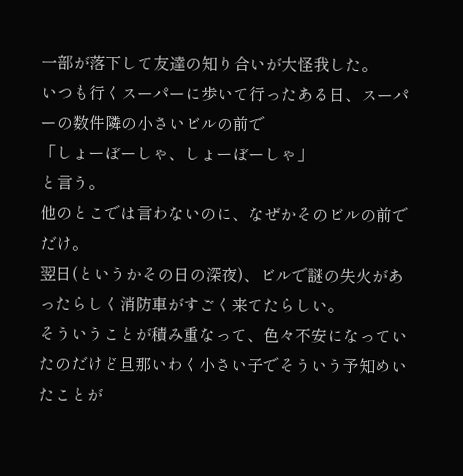一部が落下して友達の知り合いが大怪我した。
いつも行くスーパーに歩いて行ったある日、スーパーの数件隣の小さいビルの前で
「しょーぼーしゃ、しょーぼーしゃ」
と言う。
他のとこでは言わないのに、なぜかそのビルの前でだけ。
翌日(というかその日の深夜)、ビルで謎の失火があったらしく消防車がすごく来てたらしい。
そういうことが積み重なって、色々不安になっていたのだけど旦那いわく小さい子でそういう予知めいたことが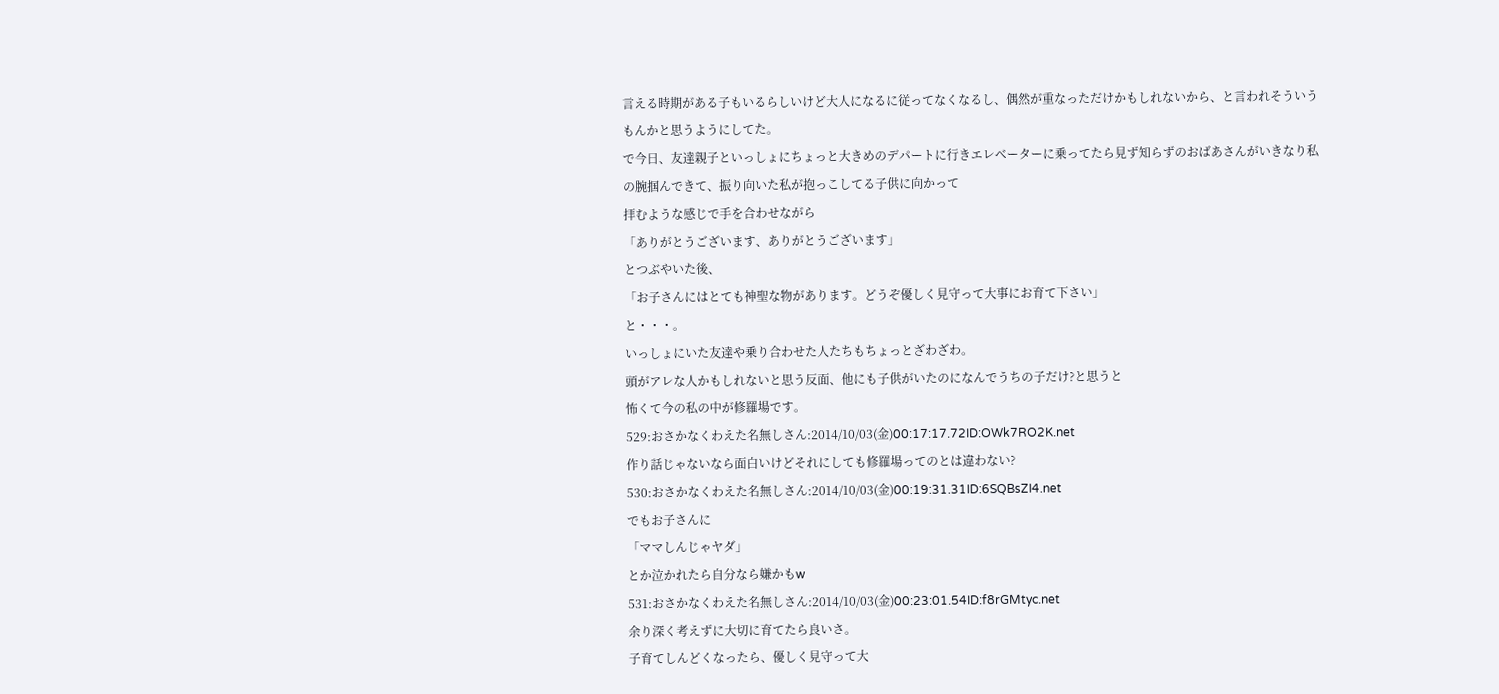言える時期がある子もいるらしいけど大人になるに従ってなくなるし、偶然が重なっただけかもしれないから、と言われそういうもんかと思うようにしてた。
で今日、友達親子といっしょにちょっと大きめのデパートに行きエレベーターに乗ってたら見ず知らずのおばあさんがいきなり私の腕掴んできて、振り向いた私が抱っこしてる子供に向かって
拝むような感じで手を合わせながら
「ありがとうございます、ありがとうございます」
とつぶやいた後、
「お子さんにはとても神聖な物があります。どうぞ優しく見守って大事にお育て下さい」
と・・・。
いっしょにいた友達や乗り合わせた人たちもちょっとざわざわ。
頭がアレな人かもしれないと思う反面、他にも子供がいたのになんでうちの子だけ?と思うと
怖くて今の私の中が修羅場です。
529:おさかなくわえた名無しさん:2014/10/03(金)00:17:17.72ID:OWk7RO2K.net
作り話じゃないなら面白いけどそれにしても修羅場ってのとは違わない?
530:おさかなくわえた名無しさん:2014/10/03(金)00:19:31.31ID:6SQBsZI4.net
でもお子さんに
「ママしんじゃヤダ」
とか泣かれたら自分なら嫌かもw
531:おさかなくわえた名無しさん:2014/10/03(金)00:23:01.54ID:f8rGMtyc.net
余り深く考えずに大切に育てたら良いさ。
子育てしんどくなったら、優しく見守って大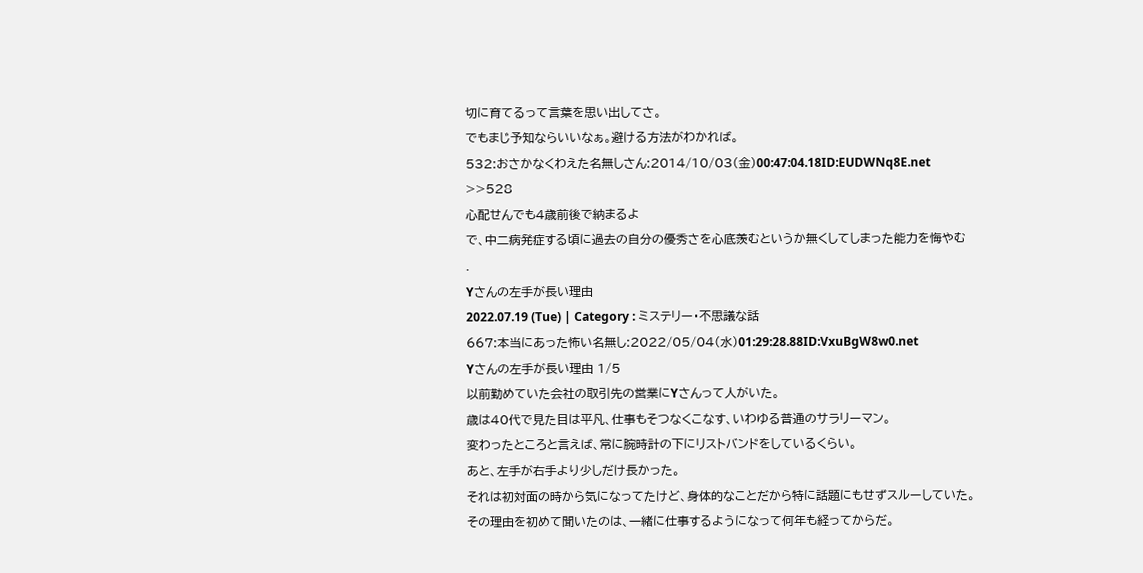切に育てるって言葉を思い出してさ。
でもまじ予知ならいいなぁ。避ける方法がわかれば。
532:おさかなくわえた名無しさん:2014/10/03(金)00:47:04.18ID:EUDWNq8E.net
>>528
心配せんでも4歳前後で納まるよ
で、中二病発症する頃に過去の自分の優秀さを心底羨むというか無くしてしまった能力を悔やむ
.
Yさんの左手が長い理由
2022.07.19 (Tue) | Category : ミステリー・不思議な話
667:本当にあった怖い名無し:2022/05/04(水)01:29:28.88ID:VxuBgW8w0.net
Yさんの左手が長い理由 1/5
以前勤めていた会社の取引先の営業にYさんって人がいた。
歳は40代で見た目は平凡、仕事もそつなくこなす、いわゆる普通のサラリーマン。
変わったところと言えば、常に腕時計の下にリストバンドをしているくらい。
あと、左手が右手より少しだけ長かった。
それは初対面の時から気になってたけど、身体的なことだから特に話題にもせずスルーしていた。
その理由を初めて聞いたのは、一緒に仕事するようになって何年も経ってからだ。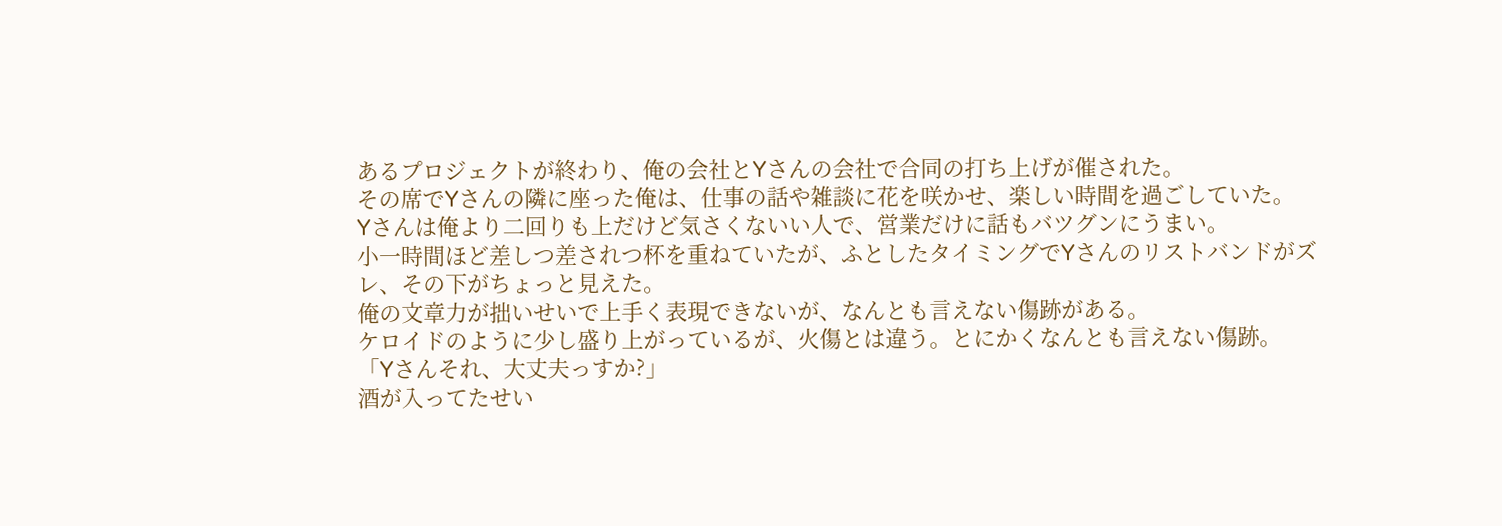あるプロジェクトが終わり、俺の会社とYさんの会社で合同の打ち上げが催された。
その席でYさんの隣に座った俺は、仕事の話や雑談に花を咲かせ、楽しい時間を過ごしていた。
Yさんは俺より二回りも上だけど気さくないい人で、営業だけに話もバツグンにうまい。
小一時間ほど差しつ差されつ杯を重ねていたが、ふとしたタイミングでYさんのリストバンドがズレ、その下がちょっと見えた。
俺の文章力が拙いせいで上手く表現できないが、なんとも言えない傷跡がある。
ケロイドのように少し盛り上がっているが、火傷とは違う。とにかくなんとも言えない傷跡。
「Yさんそれ、大丈夫っすか?」
酒が入ってたせい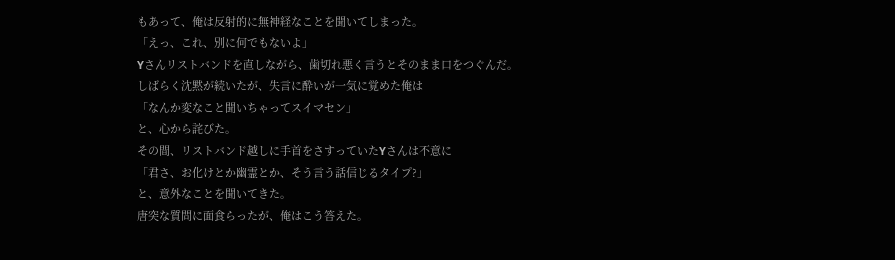もあって、俺は反射的に無神経なことを聞いてしまった。
「えっ、これ、別に何でもないよ」
Yさんリストバンドを直しながら、歯切れ悪く言うとそのまま口をつぐんだ。
しばらく沈黙が続いたが、失言に酔いが一気に覚めた俺は
「なんか変なこと聞いちゃってスイマセン」
と、心から詫びた。
その間、リストバンド越しに手首をさすっていたYさんは不意に
「君さ、お化けとか幽霊とか、そう言う話信じるタイプ?」
と、意外なことを聞いてきた。
唐突な質問に面食らったが、俺はこう答えた。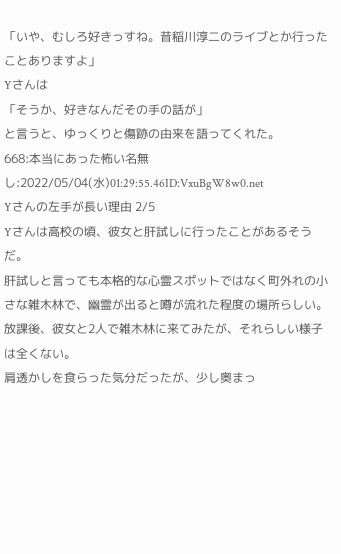「いや、むしろ好きっすね。昔稲川淳二のライブとか行ったことありますよ」
Yさんは
「そうか、好きなんだその手の話が」
と言うと、ゆっくりと傷跡の由来を語ってくれた。
668:本当にあった怖い名無し:2022/05/04(水)01:29:55.46ID:VxuBgW8w0.net
Yさんの左手が長い理由 2/5
Yさんは高校の頃、彼女と肝試しに行ったことがあるそうだ。
肝試しと言っても本格的な心霊スポットではなく町外れの小さな雑木林で、幽霊が出ると噂が流れた程度の場所らしい。
放課後、彼女と2人で雑木林に来てみたが、それらしい様子は全くない。
肩透かしを食らった気分だったが、少し奥まっ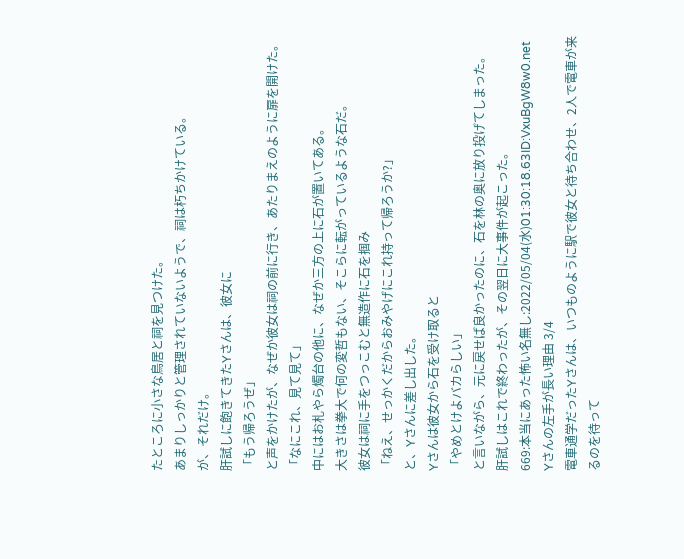たところに小さな鳥居と祠を見つけた。
あまりしっかりと管理されていないようで、祠は朽ちかけている。
が、それだけ。
肝試しに飽きてきたYさんは、彼女に
「もう帰ろうぜ」
と声をかけたが、なぜか彼女は祠の前に行き、あたりまえのように扉を開けた。
「なにこれ、見て見て」
中にはお札やら燭台の他に、なぜか三方の上に石が置いてある。
大きさは拳大で何の変哲もない、そこらに転がっているような石だ。
彼女は祠に手をつっこむと無造作に石を掴み
「ねえ、せっかくだからおみやげにこれ持って帰ろうか?」
と、Yさんに差し出した。
Yさんは彼女から石を受け取ると
「やめとけよバカらしい」
と言いながら、元に戻せば良かったのに、石を林の奥に放り投げてしまった。
肝試しはこれで終わったが、その翌日に大事件が起こった。
669:本当にあった怖い名無し:2022/05/04(水)01:30:18.63ID:VxuBgW8w0.net
Yさんの左手が長い理由 3/4
電車通学だったYさんは、いつものように駅で彼女と待ち合わせ、2人で電車が来るのを待って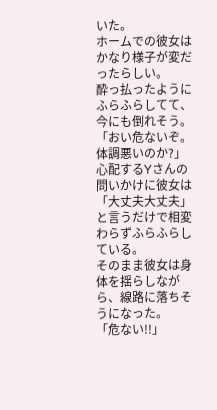いた。
ホームでの彼女はかなり様子が変だったらしい。
酔っ払ったようにふらふらしてて、今にも倒れそう。
「おい危ないぞ。体調悪いのか?」
心配するYさんの問いかけに彼女は
「大丈夫大丈夫」
と言うだけで相変わらずふらふらしている。
そのまま彼女は身体を揺らしながら、線路に落ちそうになった。
「危ない!!」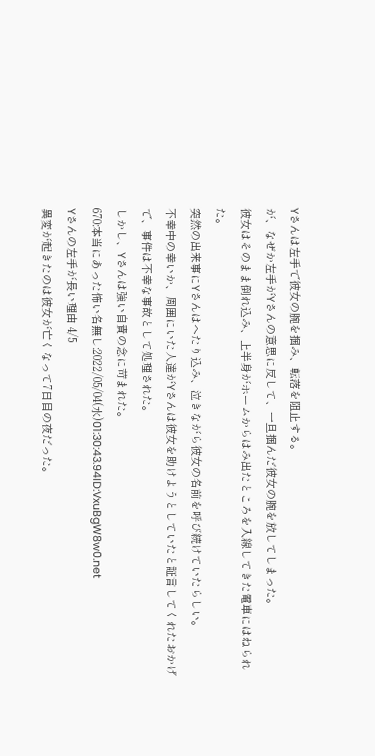Yさんは左手で彼女の腕を掴み、転落を阻止する。
が、なぜか左手がYさんの意思に反して、一旦掴んだ彼女の腕を放してしまった。
彼女はそのまま倒れ込み、上半身がホームからはみ出たところを入線してきた電車にはねられた。
突然の出来事にYさんはへたり込み、泣きながら彼女の名前を呼び続けていたらしい。
不幸中の幸いか、周囲にいた人達がYさんは彼女を助けようとしていたと証言してくれたおかげで、事件は不幸な事故として処理された。
しかし、Yさんは強い自責の念に苛まれた。
670:本当にあった怖い名無し:2022/05/04(水)01:30:43.94ID:VxuBgW8w0.net
Yさんの左手が長い理由 4/5
異変が起きたのは彼女が亡くなって7日目の夜だった。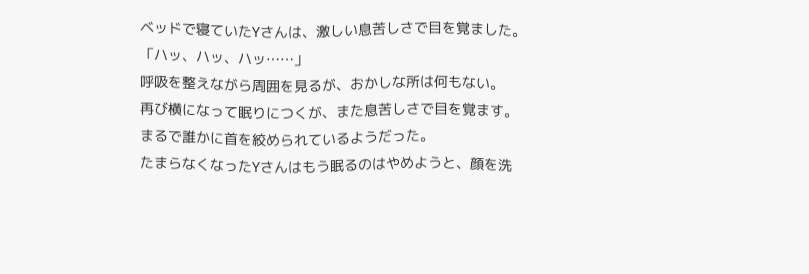ベッドで寝ていたYさんは、激しい息苦しさで目を覚ました。
「ハッ、ハッ、ハッ……」
呼吸を整えながら周囲を見るが、おかしな所は何もない。
再び横になって眠りにつくが、また息苦しさで目を覚ます。
まるで誰かに首を絞められているようだった。
たまらなくなったYさんはもう眠るのはやめようと、顔を洗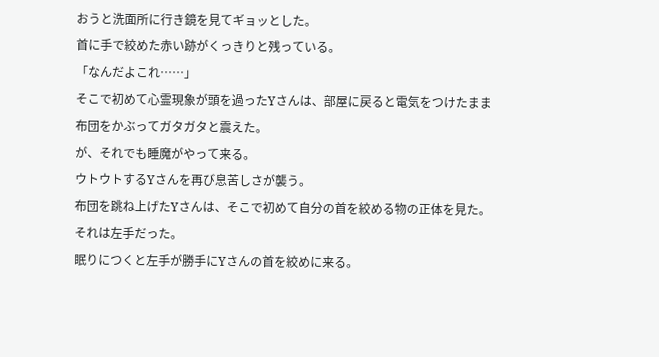おうと洗面所に行き鏡を見てギョッとした。
首に手で絞めた赤い跡がくっきりと残っている。
「なんだよこれ……」
そこで初めて心霊現象が頭を過ったYさんは、部屋に戻ると電気をつけたまま布団をかぶってガタガタと震えた。
が、それでも睡魔がやって来る。
ウトウトするYさんを再び息苦しさが襲う。
布団を跳ね上げたYさんは、そこで初めて自分の首を絞める物の正体を見た。
それは左手だった。
眠りにつくと左手が勝手にYさんの首を絞めに来る。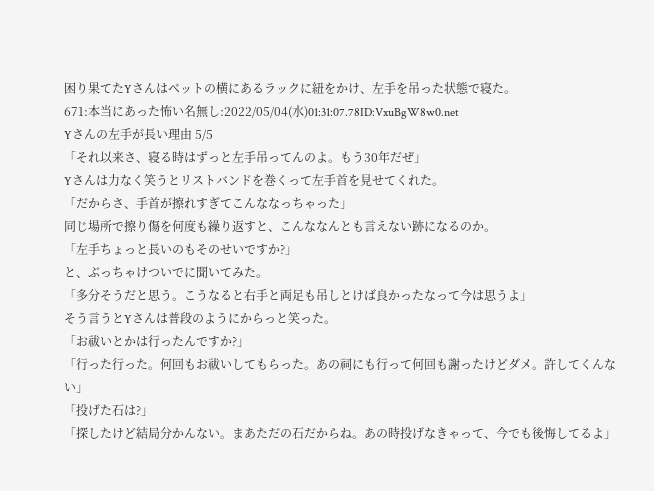困り果てたYさんはベットの横にあるラックに紐をかけ、左手を吊った状態で寝た。
671:本当にあった怖い名無し:2022/05/04(水)01:31:07.78ID:VxuBgW8w0.net
Yさんの左手が長い理由 5/5
「それ以来さ、寝る時はずっと左手吊ってんのよ。もう30年だぜ」
Yさんは力なく笑うとリストバンドを巻くって左手首を見せてくれた。
「だからさ、手首が擦れすぎてこんななっちゃった」
同じ場所で擦り傷を何度も繰り返すと、こんななんとも言えない跡になるのか。
「左手ちょっと長いのもそのせいですか?」
と、ぶっちゃけついでに聞いてみた。
「多分そうだと思う。こうなると右手と両足も吊しとけば良かったなって今は思うよ」
そう言うとYさんは普段のようにからっと笑った。
「お祓いとかは行ったんですか?」
「行った行った。何回もお祓いしてもらった。あの祠にも行って何回も謝ったけどダメ。許してくんない」
「投げた石は?」
「探したけど結局分かんない。まあただの石だからね。あの時投げなきゃって、今でも後悔してるよ」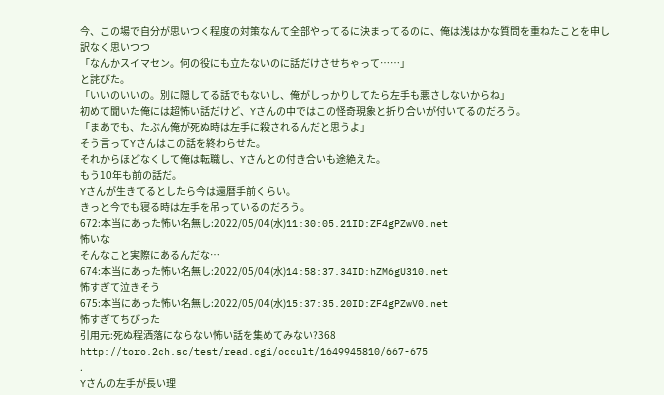今、この場で自分が思いつく程度の対策なんて全部やってるに決まってるのに、俺は浅はかな質問を重ねたことを申し訳なく思いつつ
「なんかスイマセン。何の役にも立たないのに話だけさせちゃって……」
と詫びた。
「いいのいいの。別に隠してる話でもないし、俺がしっかりしてたら左手も悪さしないからね」
初めて聞いた俺には超怖い話だけど、Yさんの中ではこの怪奇現象と折り合いが付いてるのだろう。
「まあでも、たぶん俺が死ぬ時は左手に殺されるんだと思うよ」
そう言ってYさんはこの話を終わらせた。
それからほどなくして俺は転職し、Yさんとの付き合いも途絶えた。
もう10年も前の話だ。
Yさんが生きてるとしたら今は還暦手前くらい。
きっと今でも寝る時は左手を吊っているのだろう。
672:本当にあった怖い名無し:2022/05/04(水)11:30:05.21ID:ZF4gPZwV0.net
怖いな
そんなこと実際にあるんだな…
674:本当にあった怖い名無し:2022/05/04(水)14:58:37.34ID:hZM6gU310.net
怖すぎて泣きそう
675:本当にあった怖い名無し:2022/05/04(水)15:37:35.20ID:ZF4gPZwV0.net
怖すぎてちびった
引用元:死ぬ程洒落にならない怖い話を集めてみない?368
http://toro.2ch.sc/test/read.cgi/occult/1649945810/667-675
.
Yさんの左手が長い理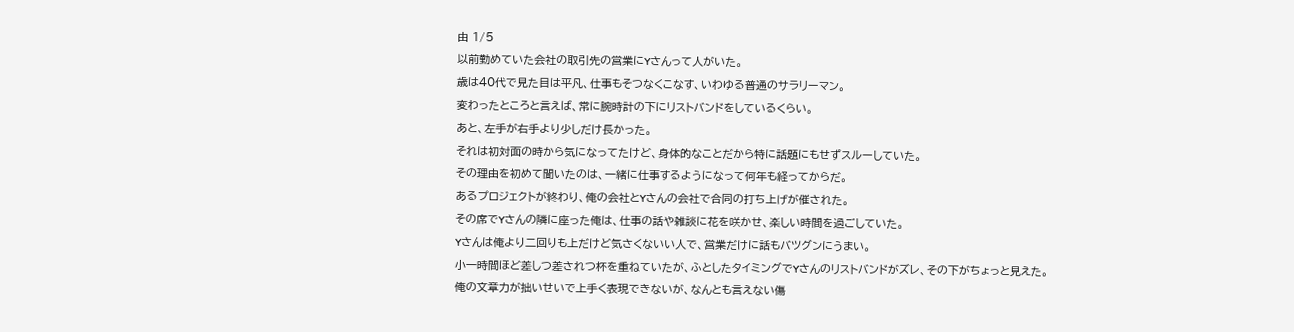由 1/5
以前勤めていた会社の取引先の営業にYさんって人がいた。
歳は40代で見た目は平凡、仕事もそつなくこなす、いわゆる普通のサラリーマン。
変わったところと言えば、常に腕時計の下にリストバンドをしているくらい。
あと、左手が右手より少しだけ長かった。
それは初対面の時から気になってたけど、身体的なことだから特に話題にもせずスルーしていた。
その理由を初めて聞いたのは、一緒に仕事するようになって何年も経ってからだ。
あるプロジェクトが終わり、俺の会社とYさんの会社で合同の打ち上げが催された。
その席でYさんの隣に座った俺は、仕事の話や雑談に花を咲かせ、楽しい時間を過ごしていた。
Yさんは俺より二回りも上だけど気さくないい人で、営業だけに話もバツグンにうまい。
小一時間ほど差しつ差されつ杯を重ねていたが、ふとしたタイミングでYさんのリストバンドがズレ、その下がちょっと見えた。
俺の文章力が拙いせいで上手く表現できないが、なんとも言えない傷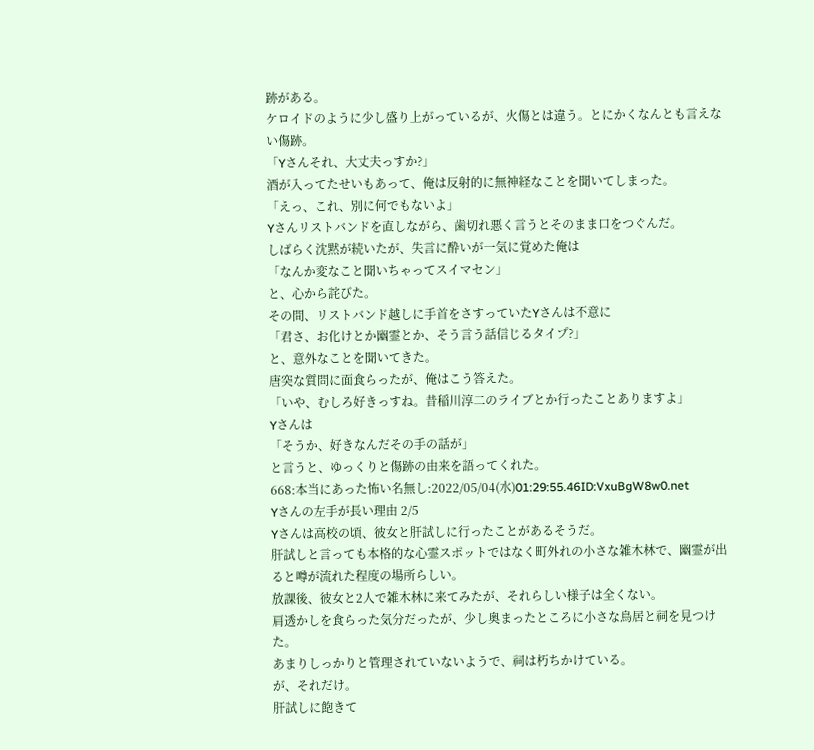跡がある。
ケロイドのように少し盛り上がっているが、火傷とは違う。とにかくなんとも言えない傷跡。
「Yさんそれ、大丈夫っすか?」
酒が入ってたせいもあって、俺は反射的に無神経なことを聞いてしまった。
「えっ、これ、別に何でもないよ」
Yさんリストバンドを直しながら、歯切れ悪く言うとそのまま口をつぐんだ。
しばらく沈黙が続いたが、失言に酔いが一気に覚めた俺は
「なんか変なこと聞いちゃってスイマセン」
と、心から詫びた。
その間、リストバンド越しに手首をさすっていたYさんは不意に
「君さ、お化けとか幽霊とか、そう言う話信じるタイプ?」
と、意外なことを聞いてきた。
唐突な質問に面食らったが、俺はこう答えた。
「いや、むしろ好きっすね。昔稲川淳二のライブとか行ったことありますよ」
Yさんは
「そうか、好きなんだその手の話が」
と言うと、ゆっくりと傷跡の由来を語ってくれた。
668:本当にあった怖い名無し:2022/05/04(水)01:29:55.46ID:VxuBgW8w0.net
Yさんの左手が長い理由 2/5
Yさんは高校の頃、彼女と肝試しに行ったことがあるそうだ。
肝試しと言っても本格的な心霊スポットではなく町外れの小さな雑木林で、幽霊が出ると噂が流れた程度の場所らしい。
放課後、彼女と2人で雑木林に来てみたが、それらしい様子は全くない。
肩透かしを食らった気分だったが、少し奥まったところに小さな鳥居と祠を見つけた。
あまりしっかりと管理されていないようで、祠は朽ちかけている。
が、それだけ。
肝試しに飽きて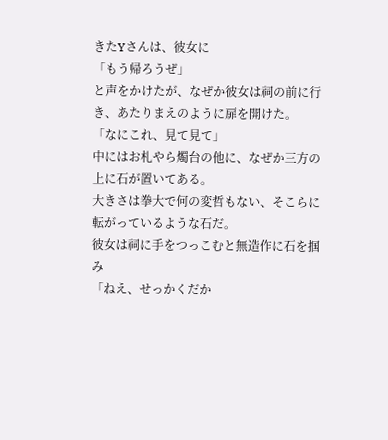きたYさんは、彼女に
「もう帰ろうぜ」
と声をかけたが、なぜか彼女は祠の前に行き、あたりまえのように扉を開けた。
「なにこれ、見て見て」
中にはお札やら燭台の他に、なぜか三方の上に石が置いてある。
大きさは拳大で何の変哲もない、そこらに転がっているような石だ。
彼女は祠に手をつっこむと無造作に石を掴み
「ねえ、せっかくだか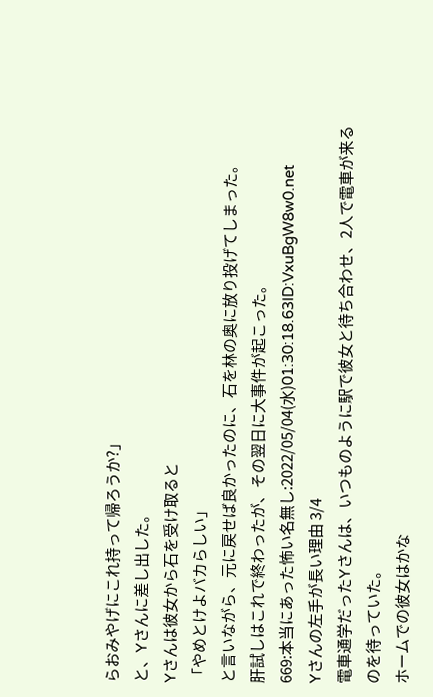らおみやげにこれ持って帰ろうか?」
と、Yさんに差し出した。
Yさんは彼女から石を受け取ると
「やめとけよバカらしい」
と言いながら、元に戻せば良かったのに、石を林の奥に放り投げてしまった。
肝試しはこれで終わったが、その翌日に大事件が起こった。
669:本当にあった怖い名無し:2022/05/04(水)01:30:18.63ID:VxuBgW8w0.net
Yさんの左手が長い理由 3/4
電車通学だったYさんは、いつものように駅で彼女と待ち合わせ、2人で電車が来るのを待っていた。
ホームでの彼女はかな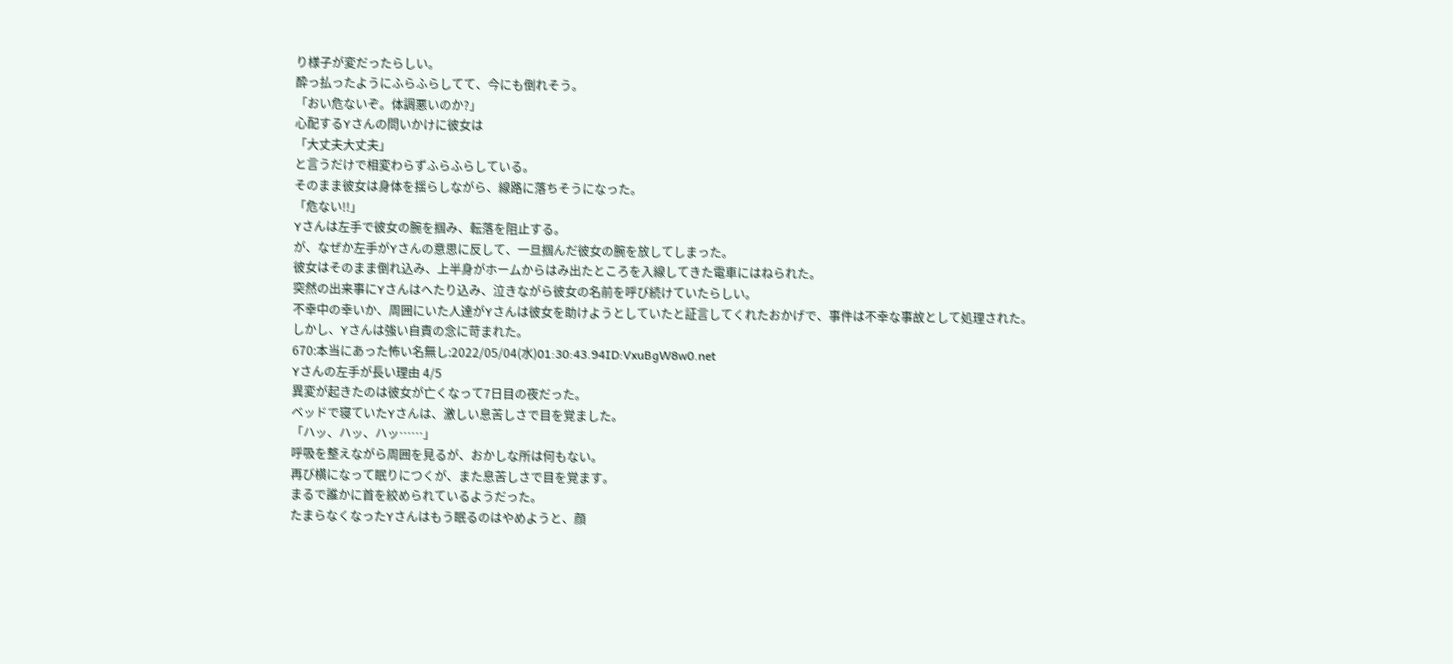り様子が変だったらしい。
酔っ払ったようにふらふらしてて、今にも倒れそう。
「おい危ないぞ。体調悪いのか?」
心配するYさんの問いかけに彼女は
「大丈夫大丈夫」
と言うだけで相変わらずふらふらしている。
そのまま彼女は身体を揺らしながら、線路に落ちそうになった。
「危ない!!」
Yさんは左手で彼女の腕を掴み、転落を阻止する。
が、なぜか左手がYさんの意思に反して、一旦掴んだ彼女の腕を放してしまった。
彼女はそのまま倒れ込み、上半身がホームからはみ出たところを入線してきた電車にはねられた。
突然の出来事にYさんはへたり込み、泣きながら彼女の名前を呼び続けていたらしい。
不幸中の幸いか、周囲にいた人達がYさんは彼女を助けようとしていたと証言してくれたおかげで、事件は不幸な事故として処理された。
しかし、Yさんは強い自責の念に苛まれた。
670:本当にあった怖い名無し:2022/05/04(水)01:30:43.94ID:VxuBgW8w0.net
Yさんの左手が長い理由 4/5
異変が起きたのは彼女が亡くなって7日目の夜だった。
ベッドで寝ていたYさんは、激しい息苦しさで目を覚ました。
「ハッ、ハッ、ハッ……」
呼吸を整えながら周囲を見るが、おかしな所は何もない。
再び横になって眠りにつくが、また息苦しさで目を覚ます。
まるで誰かに首を絞められているようだった。
たまらなくなったYさんはもう眠るのはやめようと、顔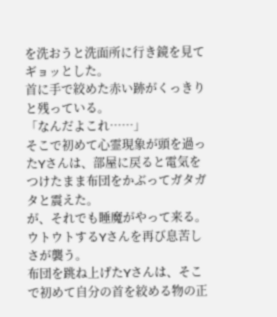を洗おうと洗面所に行き鏡を見てギョッとした。
首に手で絞めた赤い跡がくっきりと残っている。
「なんだよこれ……」
そこで初めて心霊現象が頭を過ったYさんは、部屋に戻ると電気をつけたまま布団をかぶってガタガタと震えた。
が、それでも睡魔がやって来る。
ウトウトするYさんを再び息苦しさが襲う。
布団を跳ね上げたYさんは、そこで初めて自分の首を絞める物の正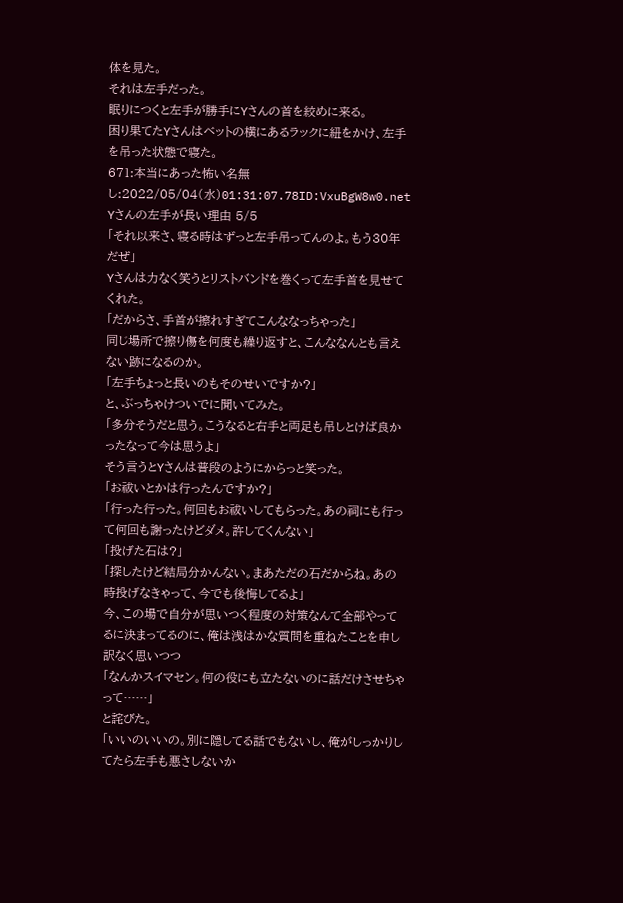体を見た。
それは左手だった。
眠りにつくと左手が勝手にYさんの首を絞めに来る。
困り果てたYさんはベットの横にあるラックに紐をかけ、左手を吊った状態で寝た。
671:本当にあった怖い名無し:2022/05/04(水)01:31:07.78ID:VxuBgW8w0.net
Yさんの左手が長い理由 5/5
「それ以来さ、寝る時はずっと左手吊ってんのよ。もう30年だぜ」
Yさんは力なく笑うとリストバンドを巻くって左手首を見せてくれた。
「だからさ、手首が擦れすぎてこんななっちゃった」
同じ場所で擦り傷を何度も繰り返すと、こんななんとも言えない跡になるのか。
「左手ちょっと長いのもそのせいですか?」
と、ぶっちゃけついでに聞いてみた。
「多分そうだと思う。こうなると右手と両足も吊しとけば良かったなって今は思うよ」
そう言うとYさんは普段のようにからっと笑った。
「お祓いとかは行ったんですか?」
「行った行った。何回もお祓いしてもらった。あの祠にも行って何回も謝ったけどダメ。許してくんない」
「投げた石は?」
「探したけど結局分かんない。まあただの石だからね。あの時投げなきゃって、今でも後悔してるよ」
今、この場で自分が思いつく程度の対策なんて全部やってるに決まってるのに、俺は浅はかな質問を重ねたことを申し訳なく思いつつ
「なんかスイマセン。何の役にも立たないのに話だけさせちゃって……」
と詫びた。
「いいのいいの。別に隠してる話でもないし、俺がしっかりしてたら左手も悪さしないか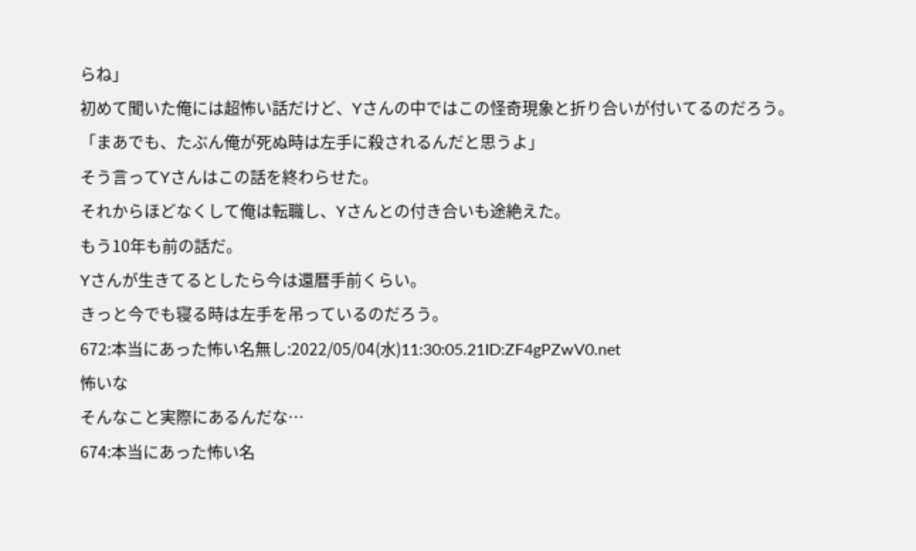らね」
初めて聞いた俺には超怖い話だけど、Yさんの中ではこの怪奇現象と折り合いが付いてるのだろう。
「まあでも、たぶん俺が死ぬ時は左手に殺されるんだと思うよ」
そう言ってYさんはこの話を終わらせた。
それからほどなくして俺は転職し、Yさんとの付き合いも途絶えた。
もう10年も前の話だ。
Yさんが生きてるとしたら今は還暦手前くらい。
きっと今でも寝る時は左手を吊っているのだろう。
672:本当にあった怖い名無し:2022/05/04(水)11:30:05.21ID:ZF4gPZwV0.net
怖いな
そんなこと実際にあるんだな…
674:本当にあった怖い名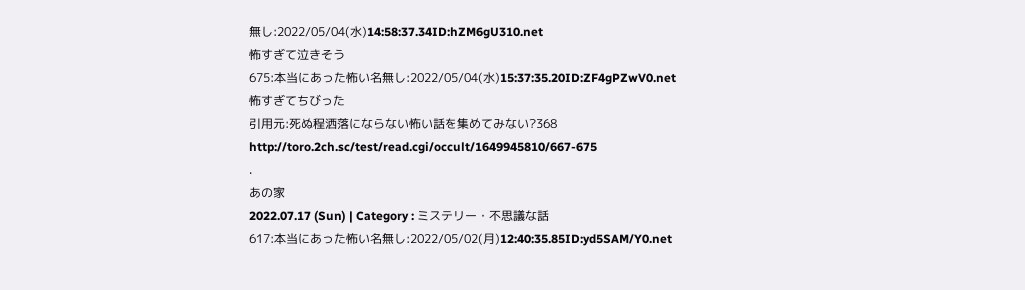無し:2022/05/04(水)14:58:37.34ID:hZM6gU310.net
怖すぎて泣きそう
675:本当にあった怖い名無し:2022/05/04(水)15:37:35.20ID:ZF4gPZwV0.net
怖すぎてちびった
引用元:死ぬ程洒落にならない怖い話を集めてみない?368
http://toro.2ch.sc/test/read.cgi/occult/1649945810/667-675
.
あの家
2022.07.17 (Sun) | Category : ミステリー・不思議な話
617:本当にあった怖い名無し:2022/05/02(月)12:40:35.85ID:yd5SAM/Y0.net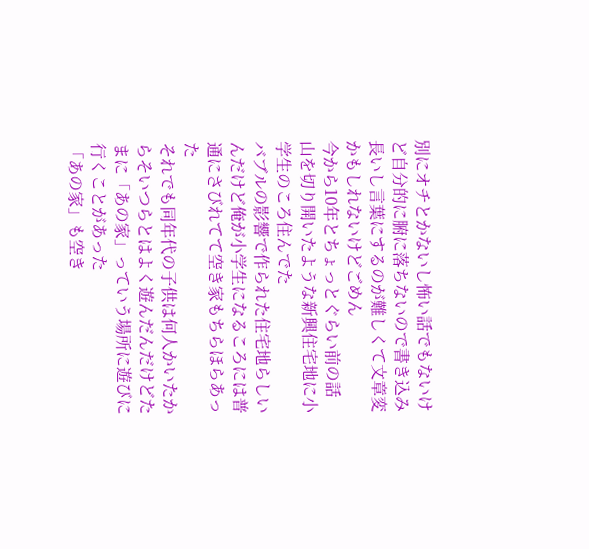別にオチとかないし怖い話でもないけど自分的に腑に落ちないので書き込み
長いし言葉にするのが難しくて文章変かもしれないけどごめん
今から10年とちょっとぐらい前の話
山を切り開いたような新興住宅地に小学生のころ住んでた
バブルの影響で作られた住宅地らしいんだけど俺が小学生になるころには普通にさびれてて空き家もちらほらあった
それでも同年代の子供は何人かいたからそいつらとはよく遊んだんだけどたまに「あの家」っていう場所に遊びに行くことがあった
「あの家」も空き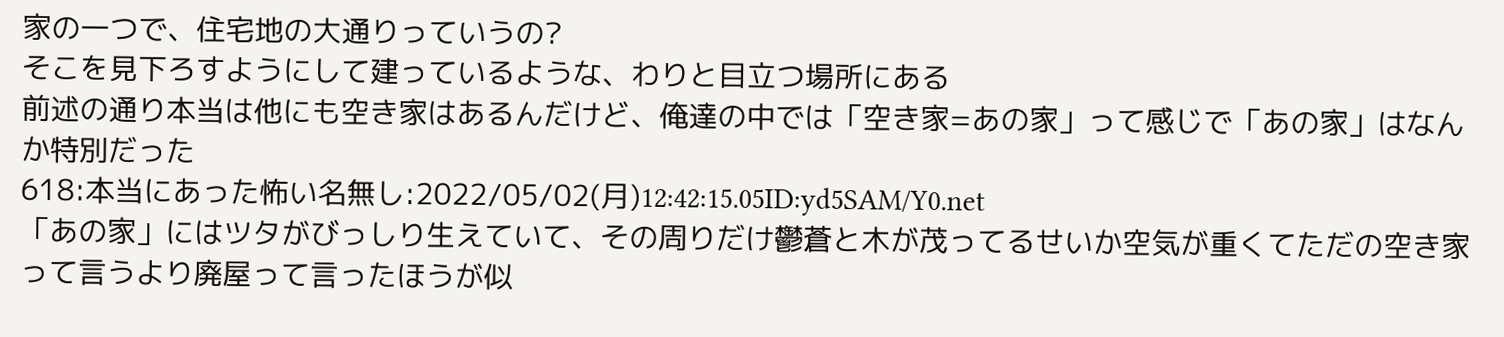家の一つで、住宅地の大通りっていうの?
そこを見下ろすようにして建っているような、わりと目立つ場所にある
前述の通り本当は他にも空き家はあるんだけど、俺達の中では「空き家=あの家」って感じで「あの家」はなんか特別だった
618:本当にあった怖い名無し:2022/05/02(月)12:42:15.05ID:yd5SAM/Y0.net
「あの家」にはツタがびっしり生えていて、その周りだけ鬱蒼と木が茂ってるせいか空気が重くてただの空き家って言うより廃屋って言ったほうが似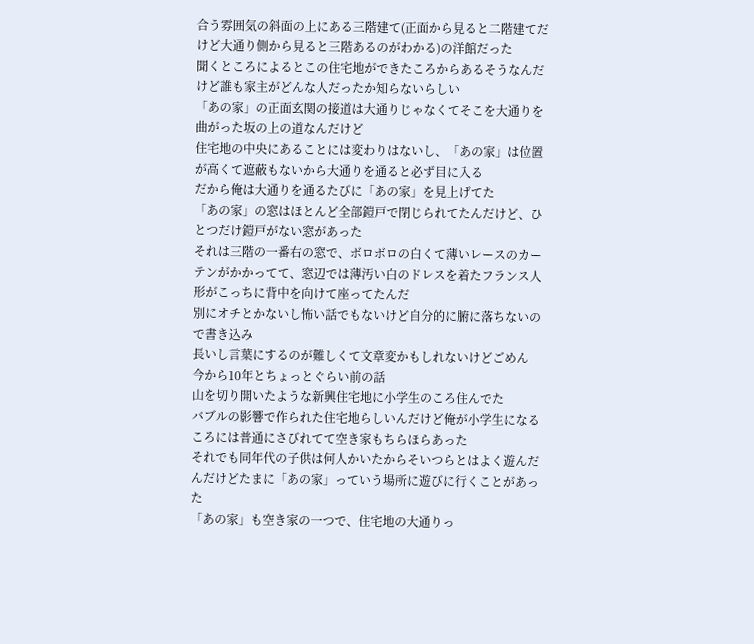合う雰囲気の斜面の上にある三階建て(正面から見ると二階建てだけど大通り側から見ると三階あるのがわかる)の洋館だった
聞くところによるとこの住宅地ができたころからあるそうなんだけど誰も家主がどんな人だったか知らないらしい
「あの家」の正面玄関の接道は大通りじゃなくてそこを大通りを曲がった坂の上の道なんだけど
住宅地の中央にあることには変わりはないし、「あの家」は位置が高くて遮蔽もないから大通りを通ると必ず目に入る
だから俺は大通りを通るたびに「あの家」を見上げてた
「あの家」の窓はほとんど全部鎧戸で閉じられてたんだけど、ひとつだけ鎧戸がない窓があった
それは三階の一番右の窓で、ボロボロの白くて薄いレースのカーテンがかかってて、窓辺では薄汚い白のドレスを着たフランス人形がこっちに背中を向けて座ってたんだ
別にオチとかないし怖い話でもないけど自分的に腑に落ちないので書き込み
長いし言葉にするのが難しくて文章変かもしれないけどごめん
今から10年とちょっとぐらい前の話
山を切り開いたような新興住宅地に小学生のころ住んでた
バブルの影響で作られた住宅地らしいんだけど俺が小学生になるころには普通にさびれてて空き家もちらほらあった
それでも同年代の子供は何人かいたからそいつらとはよく遊んだんだけどたまに「あの家」っていう場所に遊びに行くことがあった
「あの家」も空き家の一つで、住宅地の大通りっ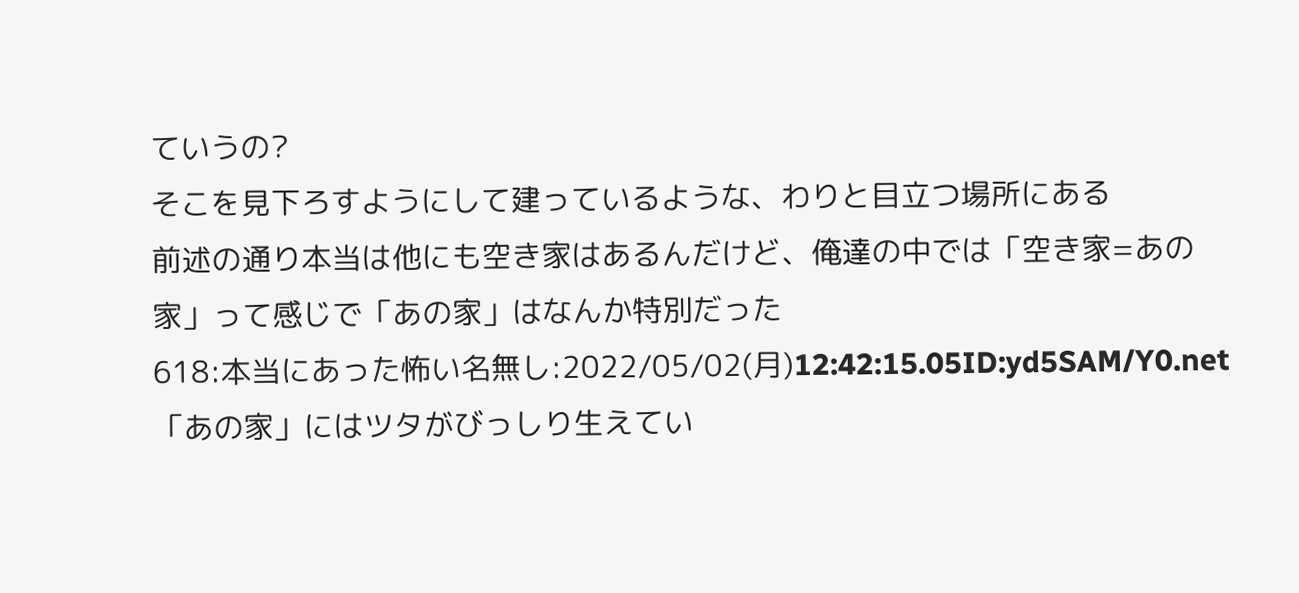ていうの?
そこを見下ろすようにして建っているような、わりと目立つ場所にある
前述の通り本当は他にも空き家はあるんだけど、俺達の中では「空き家=あの家」って感じで「あの家」はなんか特別だった
618:本当にあった怖い名無し:2022/05/02(月)12:42:15.05ID:yd5SAM/Y0.net
「あの家」にはツタがびっしり生えてい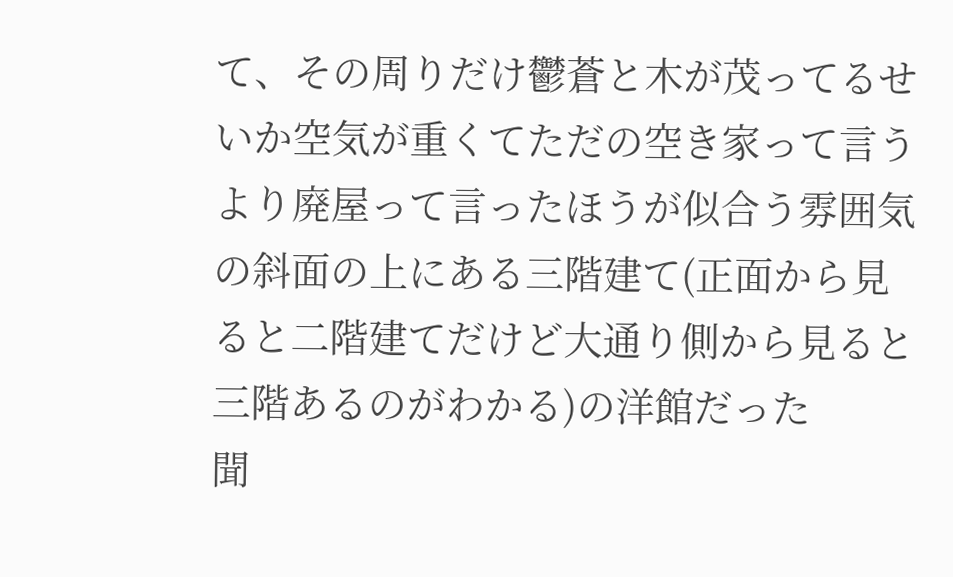て、その周りだけ鬱蒼と木が茂ってるせいか空気が重くてただの空き家って言うより廃屋って言ったほうが似合う雰囲気の斜面の上にある三階建て(正面から見ると二階建てだけど大通り側から見ると三階あるのがわかる)の洋館だった
聞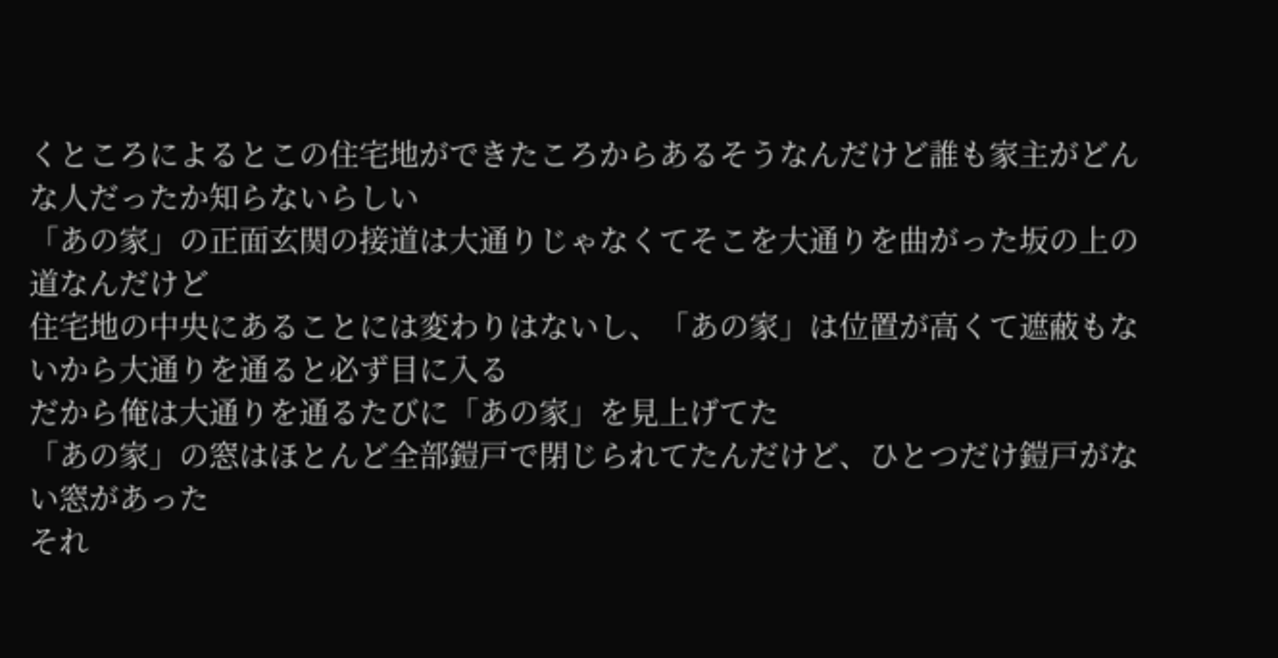くところによるとこの住宅地ができたころからあるそうなんだけど誰も家主がどんな人だったか知らないらしい
「あの家」の正面玄関の接道は大通りじゃなくてそこを大通りを曲がった坂の上の道なんだけど
住宅地の中央にあることには変わりはないし、「あの家」は位置が高くて遮蔽もないから大通りを通ると必ず目に入る
だから俺は大通りを通るたびに「あの家」を見上げてた
「あの家」の窓はほとんど全部鎧戸で閉じられてたんだけど、ひとつだけ鎧戸がない窓があった
それ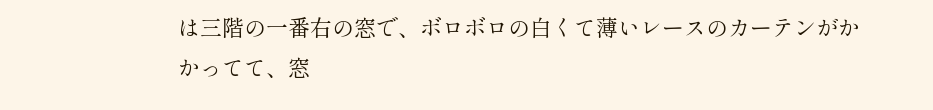は三階の一番右の窓で、ボロボロの白くて薄いレースのカーテンがかかってて、窓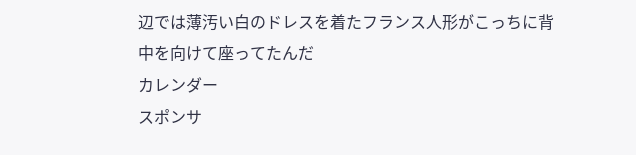辺では薄汚い白のドレスを着たフランス人形がこっちに背中を向けて座ってたんだ
カレンダー
スポンサ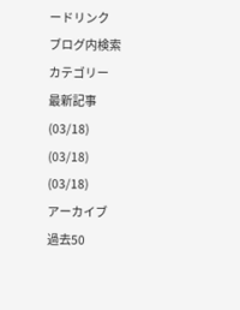ードリンク
ブログ内検索
カテゴリー
最新記事
(03/18)
(03/18)
(03/18)
アーカイブ
過去50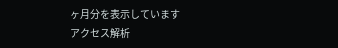ヶ月分を表示しています
アクセス解析